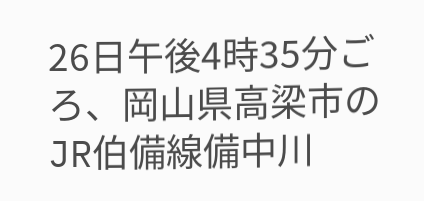26日午後4時35分ごろ、岡山県高梁市のJR伯備線備中川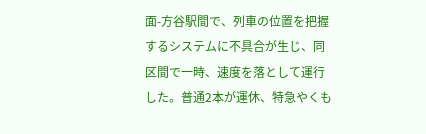面-方谷駅間で、列車の位置を把握するシステムに不具合が生じ、同区間で一時、速度を落として運行した。普通2本が運休、特急やくも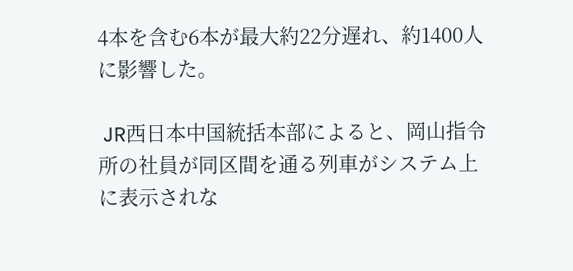4本を含む6本が最大約22分遅れ、約1400人に影響した。

 JR西日本中国統括本部によると、岡山指令所の社員が同区間を通る列車がシステム上に表示されな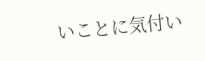いことに気付い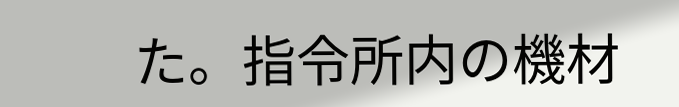た。指令所内の機材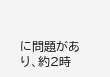に問題があり、約2時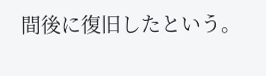間後に復旧したという。